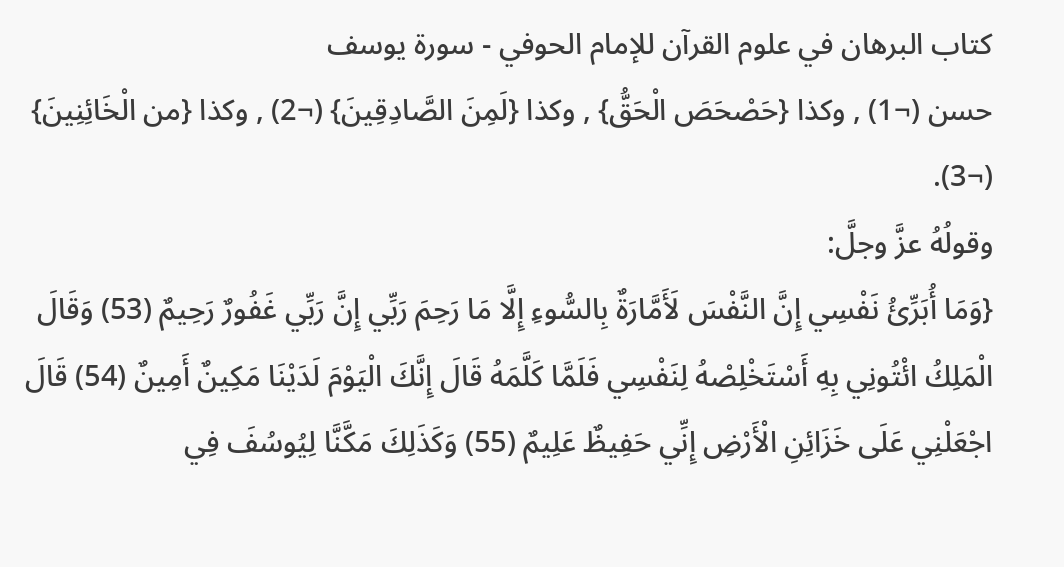كتاب البرهان في علوم القرآن للإمام الحوفي - سورة يوسف
حسن (¬1) , وكذا {حَصْحَصَ الْحَقُّ} , وكذا {لَمِنَ الصَّادِقِينَ} (¬2) , وكذا {من الْخَائِنِينَ} (¬3).
وقولُهُ عزَّ وجلَّ:
{وَمَا أُبَرِّئُ نَفْسِي إِنَّ النَّفْسَ لَأَمَّارَةٌ بِالسُّوءِ إِلَّا مَا رَحِمَ رَبِّي إِنَّ رَبِّي غَفُورٌ رَحِيمٌ (53) وَقَالَ الْمَلِكُ ائْتُونِي بِهِ أَسْتَخْلِصْهُ لِنَفْسِي فَلَمَّا كَلَّمَهُ قَالَ إِنَّكَ الْيَوْمَ لَدَيْنَا مَكِينٌ أَمِينٌ (54) قَالَ اجْعَلْنِي عَلَى خَزَائِنِ الْأَرْضِ إِنِّي حَفِيظٌ عَلِيمٌ (55) وَكَذَلِكَ مَكَّنَّا لِيُوسُفَ فِي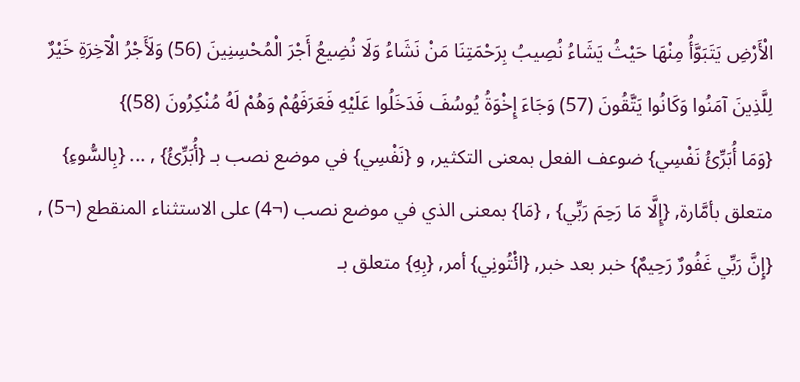الْأَرْضِ يَتَبَوَّأُ مِنْهَا حَيْثُ يَشَاءُ نُصِيبُ بِرَحْمَتِنَا مَنْ نَشَاءُ وَلَا نُضِيعُ أَجْرَ الْمُحْسِنِينَ (56) وَلَأَجْرُ الْآخِرَةِ خَيْرٌ لِلَّذِينَ آمَنُوا وَكَانُوا يَتَّقُونَ (57) وَجَاءَ إِخْوَةُ يُوسُفَ فَدَخَلُوا عَلَيْهِ فَعَرَفَهُمْ وَهُمْ لَهُ مُنْكِرُونَ (58)}
{وَمَا أُبَرِّئُ نَفْسِي} ضوعف الفعل بمعنى التكثير, و {نَفْسِي} في موضع نصب بـ {أُبَرِّئُ} , ... {بِالسُّوءِ} متعلق بأمَّارة, {إِلَّا مَا رَحِمَ رَبِّي} , {مَا} بمعنى الذي في موضع نصب (¬4) على الاستثناء المنقطع (¬5) , {إِنَّ رَبِّي غَفُورٌ رَحِيمٌ} خبر بعد خبر, {ائْتُونِي} أمر, {بِهِ} متعلق بـ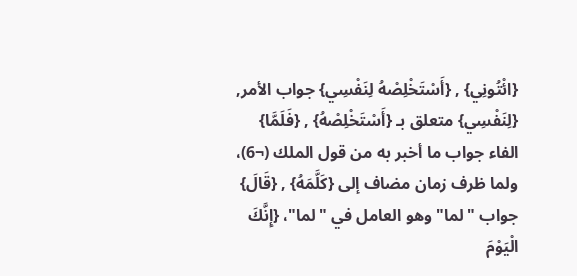{ائْتُونِي} , {أَسْتَخْلِصْهُ لِنَفْسِي} جواب الأمر, {لِنَفْسِي} متعلق بـ {أَسْتَخْلِصْهُ} , {فَلَمَّا} الفاء جواب ما أخبر به من قول الملك (¬6)، ولما ظرف زمان مضاف إلى {كَلَّمَهُ} , {قَالَ} جواب "لما" وهو العامل في "لما"، {إِنَّكَ الْيَوْمَ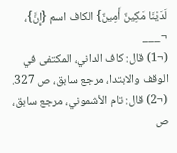لَدَيْنَا مَكِينٌ أَمِينٌ} الكاف اسم {إِنَّ}،
¬___
(¬1) قال: كاف الداني، المكتفى في الوقف والابتدا، مرجع سابق، ص 327.
(¬2) قال: تام الأشموني، مرجع سابق، ص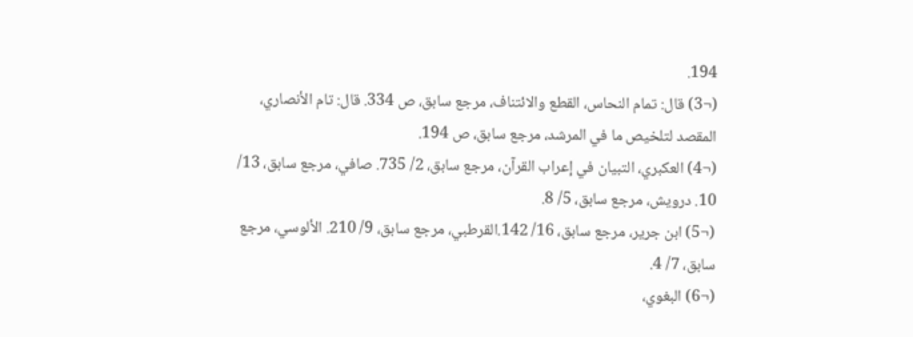194.
(¬3) قال: تمام النحاس، القطع والائتناف، مرجع سابق، ص 334. قال: تام الأنصاري، المقصد لتلخيص ما في المرشد، مرجع سابق، ص 194.
(¬4) العكبري، التبيان في إعراب القرآن، مرجع سابق، 2/ 735. صافي، مرجع سابق، 13/ 10. درويش، مرجع سابق، 5/ 8.
(¬5) ابن جرير، مرجع سابق، 16/ 142.القرطبي، مرجع سابق، 9/ 210. الألوسي، مرجع سابق، 7/ 4.
(¬6) البغوي،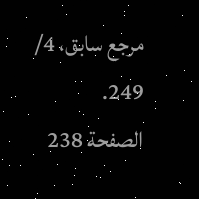مرجع سابق، 4/ 249.
الصفحة 238